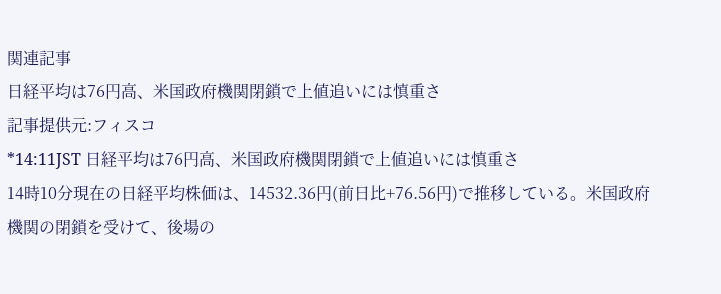関連記事
日経平均は76円高、米国政府機関閉鎖で上値追いには慎重さ
記事提供元:フィスコ
*14:11JST 日経平均は76円高、米国政府機関閉鎖で上値追いには慎重さ
14時10分現在の日経平均株価は、14532.36円(前日比+76.56円)で推移している。米国政府機関の閉鎖を受けて、後場の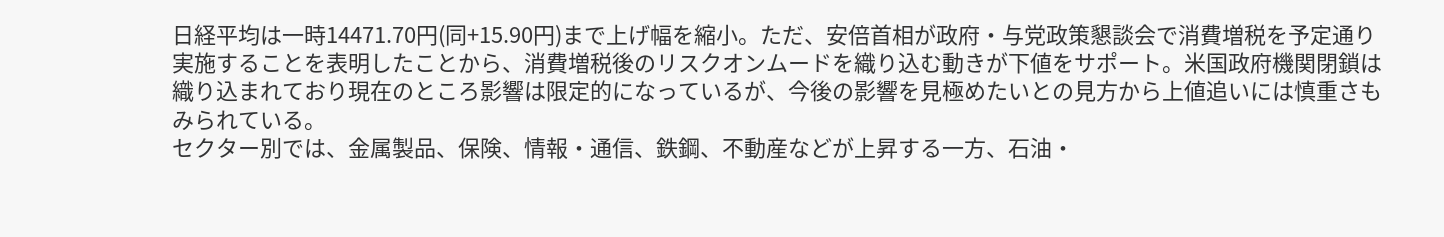日経平均は一時14471.70円(同+15.90円)まで上げ幅を縮小。ただ、安倍首相が政府・与党政策懇談会で消費増税を予定通り実施することを表明したことから、消費増税後のリスクオンムードを織り込む動きが下値をサポート。米国政府機関閉鎖は織り込まれており現在のところ影響は限定的になっているが、今後の影響を見極めたいとの見方から上値追いには慎重さもみられている。
セクター別では、金属製品、保険、情報・通信、鉄鋼、不動産などが上昇する一方、石油・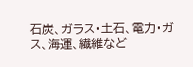石炭、ガラス・土石、電力・ガス、海運、繊維など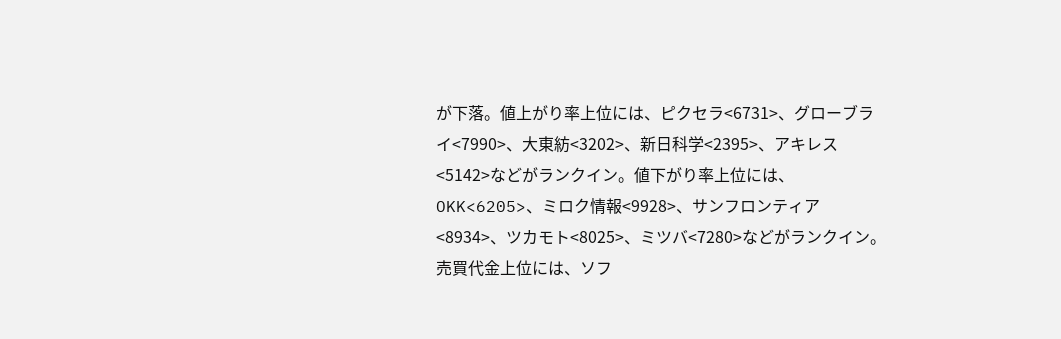が下落。値上がり率上位には、ピクセラ<6731>、グローブライ<7990>、大東紡<3202>、新日科学<2395>、アキレス<5142>などがランクイン。値下がり率上位には、OKK<6205>、ミロク情報<9928>、サンフロンティア<8934>、ツカモト<8025>、ミツバ<7280>などがランクイン。売買代金上位には、ソフ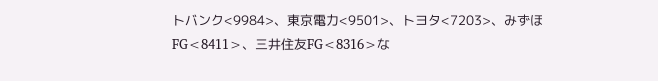トバンク<9984>、東京電力<9501>、トヨタ<7203>、みずほFG<8411>、三井住友FG<8316>な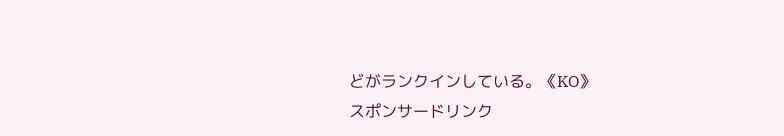どがランクインしている。《KO》
スポンサードリンク